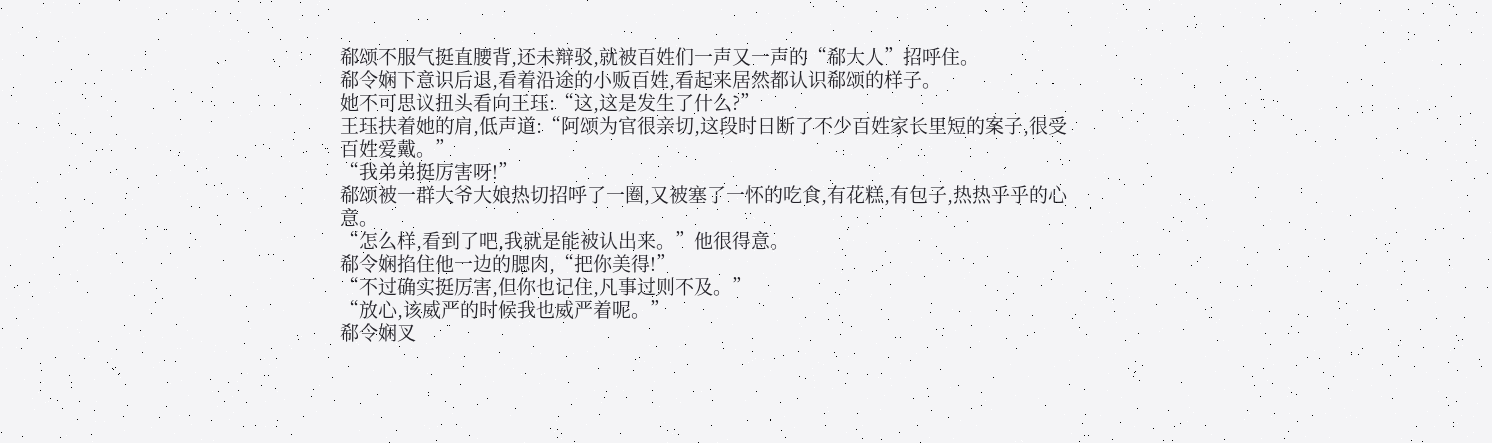郗颂不服气挺直腰背,还未辩驳,就被百姓们一声又一声的“郗大人”招呼住。
郗令娴下意识后退,看着沿途的小贩百姓,看起来居然都认识郗颂的样子。
她不可思议扭头看向王珏:“这,这是发生了什么?”
王珏扶着她的肩,低声道:“阿颂为官很亲切,这段时日断了不少百姓家长里短的案子,很受百姓爱戴。”
“我弟弟挺厉害呀!”
郗颂被一群大爷大娘热切招呼了一圈,又被塞了一怀的吃食,有花糕,有包子,热热乎乎的心意。
“怎么样,看到了吧,我就是能被认出来。”他很得意。
郗令娴掐住他一边的腮肉,“把你美得!”
“不过确实挺厉害,但你也记住,凡事过则不及。”
“放心,该威严的时候我也威严着呢。”
郗令娴叉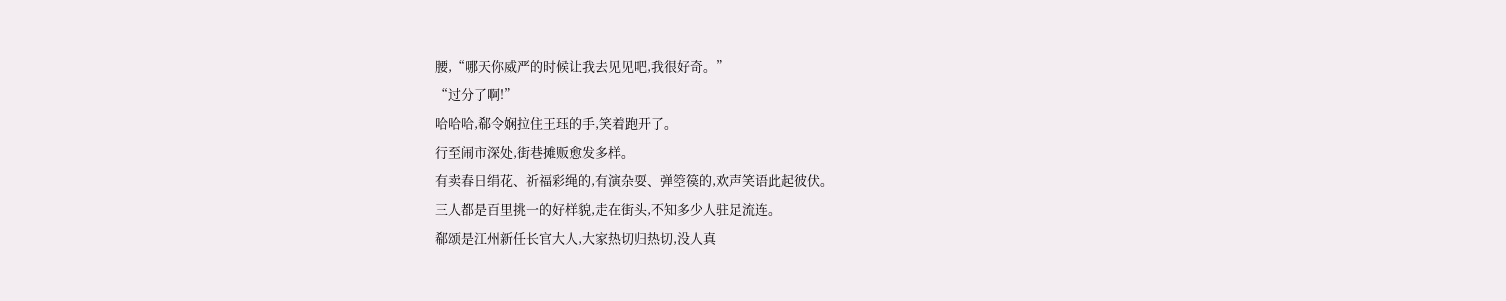腰,“哪天你威严的时候让我去见见吧,我很好奇。”
“过分了啊!”
哈哈哈,郗令娴拉住王珏的手,笑着跑开了。
行至闹市深处,街巷摊贩愈发多样。
有卖春日绢花、祈福彩绳的,有演杂耍、弹箜篌的,欢声笑语此起彼伏。
三人都是百里挑一的好样貌,走在街头,不知多少人驻足流连。
郗颂是江州新任长官大人,大家热切归热切,没人真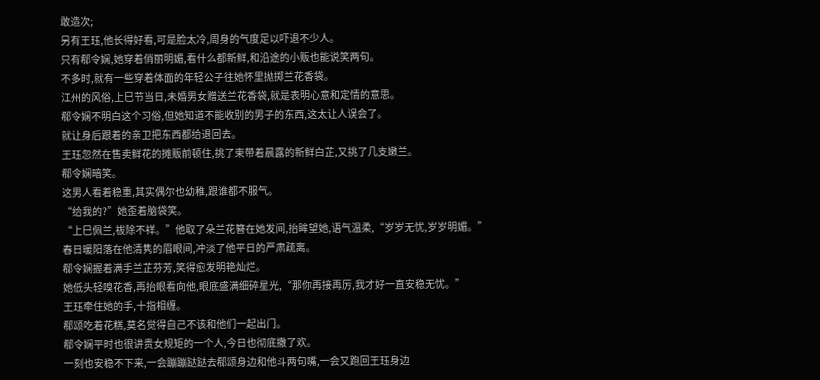敢造次;
另有王珏,他长得好看,可是脸太冷,周身的气度足以吓退不少人。
只有郗令娴,她穿着俏丽明媚,看什么都新鲜,和沿途的小贩也能说笑两句。
不多时,就有一些穿着体面的年轻公子往她怀里抛掷兰花香袋。
江州的风俗,上巳节当日,未婚男女赠送兰花香袋,就是表明心意和定情的意思。
郗令娴不明白这个习俗,但她知道不能收别的男子的东西,这太让人误会了。
就让身后跟着的亲卫把东西都给退回去。
王珏忽然在售卖鲜花的摊贩前顿住,挑了束带着晨露的新鲜白芷,又挑了几支嫩兰。
郗令娴暗笑。
这男人看着稳重,其实偶尔也幼稚,跟谁都不服气。
“给我的?”她歪着脑袋笑。
“上巳佩兰,祓除不祥。”他取了朵兰花簪在她发间,抬眸望她,语气温柔,“岁岁无忧,岁岁明媚。”
春日暖阳落在他清隽的眉眼间,冲淡了他平日的严肃疏离。
郗令娴握着满手兰芷芬芳,笑得愈发明艳灿烂。
她低头轻嗅花香,再抬眼看向他,眼底盛满细碎星光,“那你再接再厉,我才好一直安稳无忧。”
王珏牵住她的手,十指相缠。
郗颂吃着花糕,莫名觉得自己不该和他们一起出门。
郗令娴平时也很讲贵女规矩的一个人,今日也彻底撒了欢。
一刻也安稳不下来,一会蹦蹦跶跶去郗颂身边和他斗两句嘴,一会又跑回王珏身边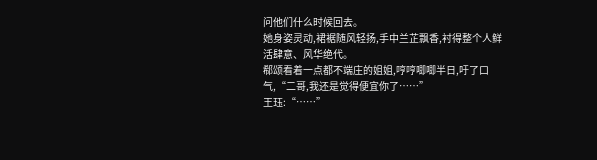问他们什么时候回去。
她身姿灵动,裙裾随风轻扬,手中兰芷飘香,衬得整个人鲜活肆意、风华绝代。
郗颂看着一点都不端庄的姐姐,哼哼唧唧半日,吁了口气,“二哥,我还是觉得便宜你了……”
王珏:“……”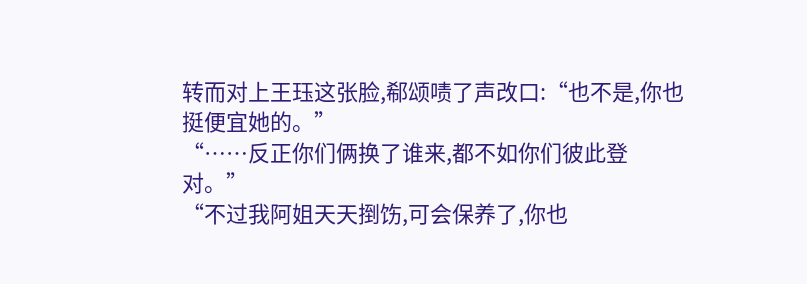转而对上王珏这张脸,郗颂啧了声改口:“也不是,你也挺便宜她的。”
“……反正你们俩换了谁来,都不如你们彼此登对。”
“不过我阿姐天天捯饬,可会保养了,你也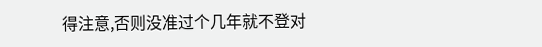得注意,否则没准过个几年就不登对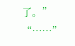了。”
“……”